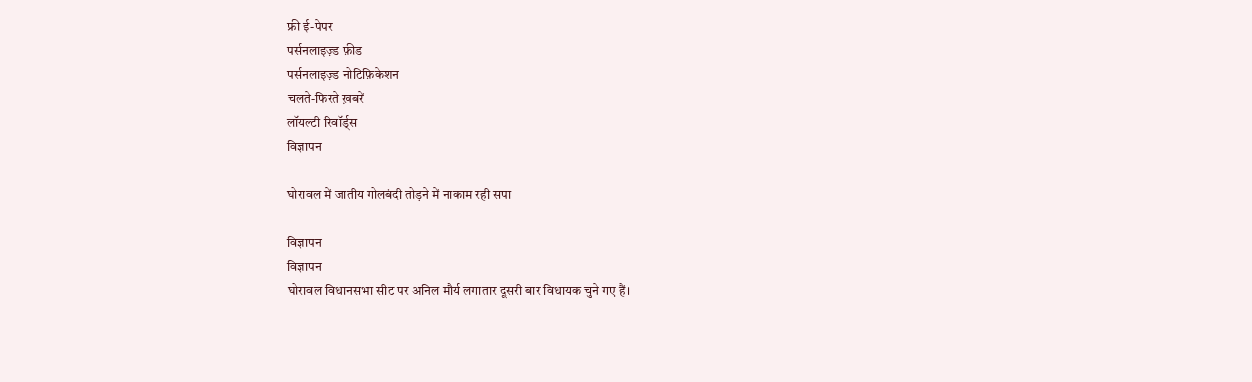फ्री ई-पेपर
पर्सनलाइज़्ड फ़ीड
पर्सनलाइज़्ड नोटिफ़िकेशन
चलते-फिरते ख़बरें
लॉयल्टी रिवॉर्ड्स
विज्ञापन

घोरावल में जातीय गोलबंदी तोड़ने में नाकाम रही सपा

विज्ञापन
विज्ञापन
घोरावल विधानसभा सीट पर अनिल मौर्य लगातार दूसरी बार विधायक चुने गए हैं।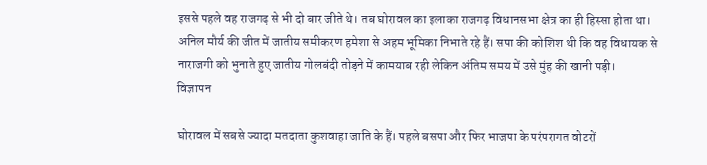इससे पहले वह राजगढ़ से भी दो बार जीते थे। तब घोरावल का इलाका राजगढ़ विधानसभा क्षेत्र का ही हिस्सा होता था। अनिल मौर्य की जीत में जातीय समीकरण हमेशा से अहम भूमिका निभाते रहे हैं। सपा की कोशिश थी कि वह विधायक से नाराजगी को भुनाते हुए जातीय गोलबंदी तोड़ने में कामयाब रही लेकिन अंतिम समय में उसे मुंह की खानी पड़ी।
विज्ञापन

घोरावल में सबसे ज्यादा मतदाता कुशवाहा जाति के हैं। पहले बसपा और फिर भाजपा के परंपरागत वोटरों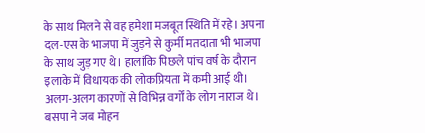के साथ मिलने से वह हमेशा मजबूत स्थिति में रहे। अपना दल-एस के भाजपा में जुड़ने से कुर्मी मतदाता भी भाजपा के साथ जुड़ गए थे। हालांकि पिछले पांच वर्ष के दौरान इलाके में विधायक की लोकप्रियता में कमी आई थी। अलग-अलग कारणों से विभिन्न वर्गों के लोग नाराज थे। बसपा ने जब मोहन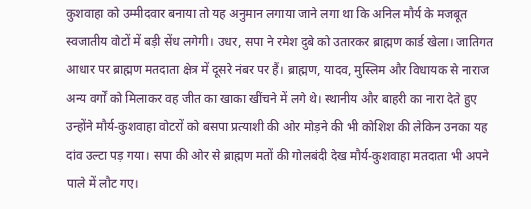कुशवाहा को उम्मीदवार बनाया तो यह अनुमान लगाया जाने लगा था कि अनिल मौर्य के मजबूत स्वजातीय वोटों में बड़ी सेंध लगेगी। उधर, सपा ने रमेश दुबे को उतारकर ब्राह्मण कार्ड खेला। जातिगत आधार पर ब्राह्मण मतदाता क्षेत्र में दूसरे नंबर पर हैं। ब्राह्मण, यादव, मुस्लिम और विधायक से नाराज अन्य वर्गों को मिलाकर वह जीत का खाका खींचने में लगे थे। स्थानीय और बाहरी का नारा देते हुए उन्होंने मौर्य-कुशवाहा वोटरों को बसपा प्रत्याशी की ओर मोड़ने की भी कोशिश की लेकिन उनका यह दांव उल्टा पड़ गया। सपा की ओर से ब्राह्मण मतों की गोलबंदी देख मौर्य-कुशवाहा मतदाता भी अपने पाले में लौट गए।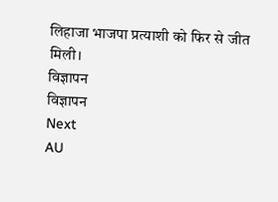लिहाजा भाजपा प्रत्याशी को फिर से जीत मिली।
विज्ञापन
विज्ञापन
Next
AU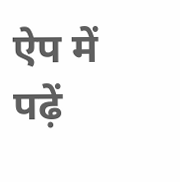ऐप में पढ़ें